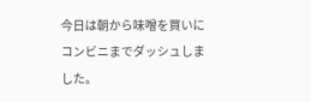今日は朝から味噌を買いにコンビニまでダッシュしました。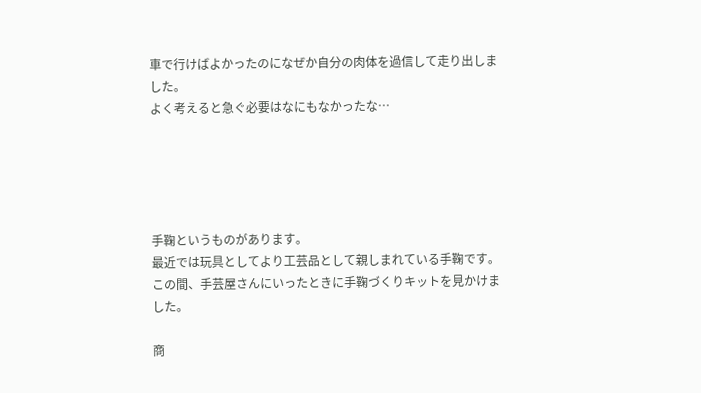車で行けばよかったのになぜか自分の肉体を過信して走り出しました。
よく考えると急ぐ必要はなにもなかったな…





手鞠というものがあります。
最近では玩具としてより工芸品として親しまれている手鞠です。
この間、手芸屋さんにいったときに手鞠づくりキットを見かけました。

商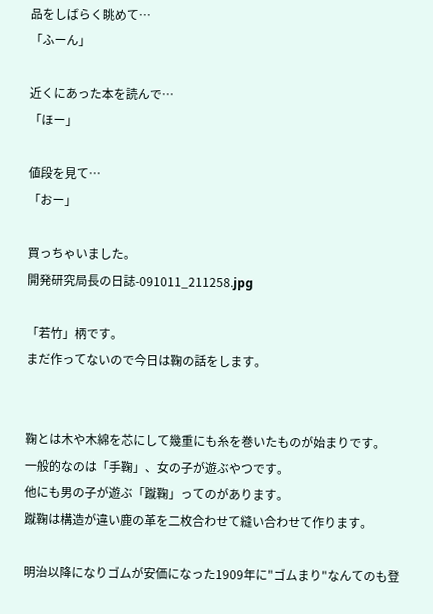品をしばらく眺めて…
「ふーん」

近くにあった本を読んで…
「ほー」

値段を見て…
「おー」

買っちゃいました。
開発研究局長の日誌-091011_211258.jpg

「若竹」柄です。
まだ作ってないので今日は鞠の話をします。


鞠とは木や木綿を芯にして幾重にも糸を巻いたものが始まりです。
一般的なのは「手鞠」、女の子が遊ぶやつです。
他にも男の子が遊ぶ「蹴鞠」ってのがあります。
蹴鞠は構造が違い鹿の革を二枚合わせて縫い合わせて作ります。

明治以降になりゴムが安価になった1909年に"ゴムまり"なんてのも登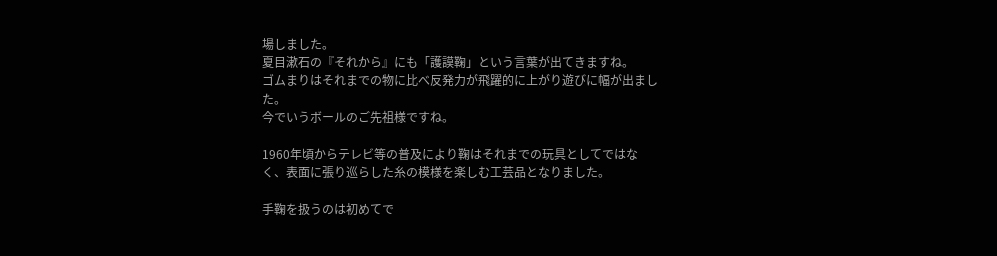場しました。
夏目漱石の『それから』にも「護謨鞠」という言葉が出てきますね。
ゴムまりはそれまでの物に比べ反発力が飛躍的に上がり遊びに幅が出ました。
今でいうボールのご先祖様ですね。

1960年頃からテレビ等の普及により鞠はそれまでの玩具としてではなく、表面に張り巡らした糸の模様を楽しむ工芸品となりました。

手鞠を扱うのは初めてで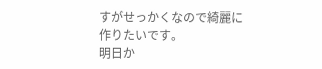すがせっかくなので綺麗に作りたいです。
明日か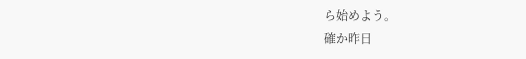ら始めよう。
確か昨日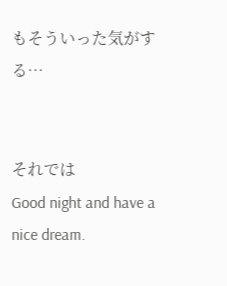もそういった気がする…


それでは
Good night and have a nice dream.